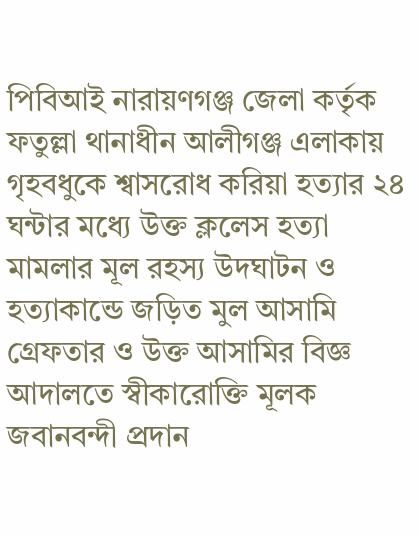পিবিআই নারায়ণগঞ্জ জেলা কর্তৃক ফতুল্লা থানাধীন আলীগঞ্জ এলাকায় গৃহবধুকে শ্বাসরোধ করিয়া হত্যার ২৪ ঘন্টার মধ্যে উক্ত ক্ললেস হত্যা মামলার মূল রহস্য উদঘাটন ও হত্যাকান্ডে জড়িত মুল আসামি গ্রেফতার ও উক্ত আসামির বিজ্ঞ আদালতে স্বীকারোক্তি মূলক জবানবন্দী প্রদান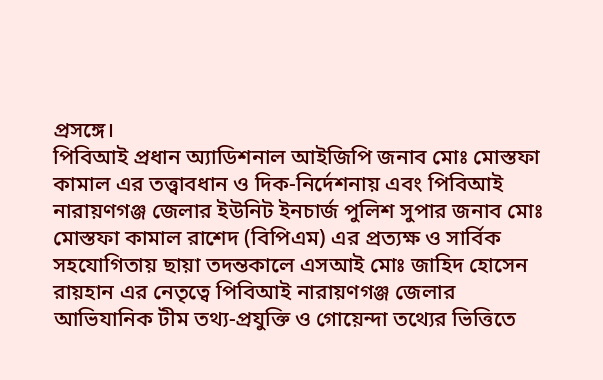প্রসঙ্গে।
পিবিআই প্রধান অ্যাডিশনাল আইজিপি জনাব মোঃ মোস্তফা কামাল এর তত্ত্বাবধান ও দিক-নির্দেশনায় এবং পিবিআই নারায়ণগঞ্জ জেলার ইউনিট ইনচার্জ পুলিশ সুপার জনাব মোঃ মোস্তফা কামাল রাশেদ (বিপিএম) এর প্রত্যক্ষ ও সার্বিক সহযোগিতায় ছায়া তদন্তকালে এসআই মোঃ জাহিদ হোসেন রায়হান এর নেতৃত্বে পিবিআই নারায়ণগঞ্জ জেলার আভিযানিক টীম তথ্য-প্রযুক্তি ও গোয়েন্দা তথ্যের ভিত্তিতে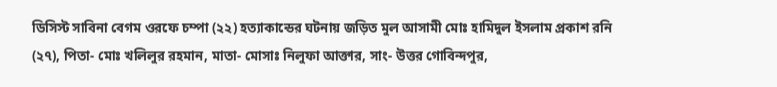ডিসিস্ট সাবিনা বেগম ওরফে চম্পা (২২) হত্যাকান্ডের ঘটনায় জড়িত মুল আসামী মোঃ হামিদুল ইসলাম প্রকাশ রনি (২৭), পিতা- মোঃ খলিলুর রহমান, মাতা- মোসাঃ নিলুফা আক্তার, সাং- উত্তর গোবিন্দপুর,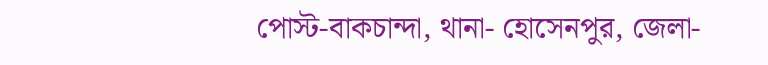পোস্ট-বাকচান্দা, থানা- হোসেনপুর, জেলা-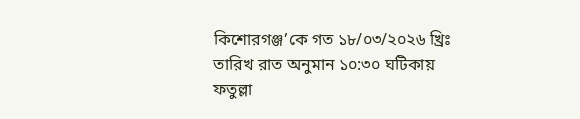কিশোরগঞ্জ’কে গত ১৮/০৩/২০২৬ খ্রিঃ তারিখ রাত অনুমান ১০:৩০ ঘটিকায় ফতুল্লা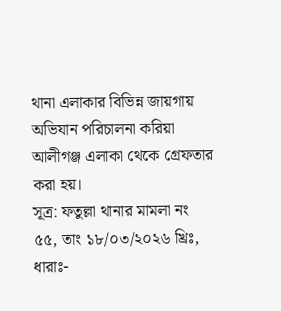থানা এলাকার বিভিন্ন জায়গায় অভিযান পরিচালনা করিয়া আলীগঞ্জ এলাকা থেকে গ্রেফতার করা হয়।
সূত্র: ফতুল্লা থানার মামলা নং ৫৫, তাং ১৮/০৩/২০২৬ খ্রিঃ, ধারাঃ-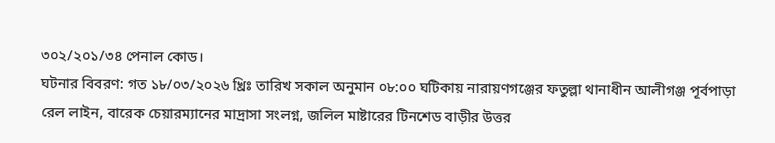৩০২/২০১/৩৪ পেনাল কোড।
ঘটনার বিবরণ: গত ১৮/০৩/২০২৬ খ্রিঃ তারিখ সকাল অনুমান ০৮:০০ ঘটিকায় নারায়ণগঞ্জের ফতুল্লা থানাধীন আলীগঞ্জ পূর্বপাড়া রেল লাইন, বারেক চেয়ারম্যানের মাদ্রাসা সংলগ্ন, জলিল মাষ্টারের টিনশেড বাড়ীর উত্তর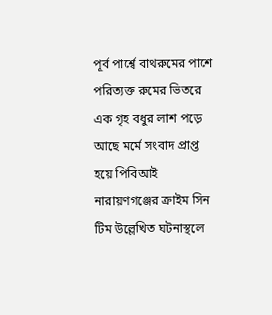পূর্ব পার্শ্বে বাথরুমের পাশে পরিত্যক্ত রুমের ভিতরে এক গৃহ বধুর লাশ পড়ে আছে মর্মে সংবাদ প্রাপ্ত হয়ে পিবিআই নারায়ণগঞ্জের ক্রাইম সিন টিম উল্লেখিত ঘটনাস্থলে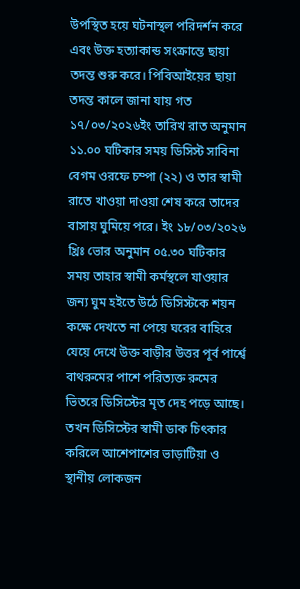উপস্থিত হয়ে ঘটনাস্থল পরিদর্শন করে এবং উক্ত হত্যাকান্ড সংক্রান্তে ছায়া তদন্ত শুরু করে। পিবিআইয়ের ছায়া তদন্ত কালে জানা যায় গত ১৭/০৩/২০২৬ইং তারিখ রাত অনুমান ১১.০০ ঘটিকার সময় ডিসিস্ট সাবিনা বেগম ওরফে চম্পা (২২) ও তার স্বামী রাতে খাওয়া দাওয়া শেষ করে তাদের বাসায় ঘুমিয়ে পরে। ইং ১৮/০৩/২০২৬ খ্রিঃ ভোর অনুমান ০৫.৩০ ঘটিকার সময় তাহার স্বামী কর্মস্থলে যাওয়ার জন্য ঘুম হইতে উঠে ডিসিস্টকে শয়ন কক্ষে দেখতে না পেয়ে ঘরের বাহিরে যেয়ে দেখে উক্ত বাড়ীর উত্তর পূর্ব পার্শ্বে বাথরুমের পাশে পরিত্যক্ত রুমের ভিতরে ডিসিস্টের মৃত দেহ পড়ে আছে। তখন ডিসিস্টের স্বামী ডাক চিৎকার করিলে আশেপাশের ভাড়াটিয়া ও স্থানীয় লোকজন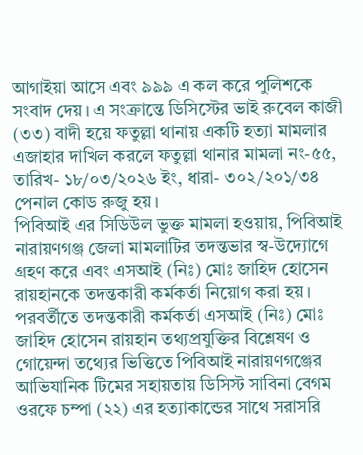আগাইয়া আসে এবং ৯৯৯ এ কল করে পুলিশকে সংবাদ দেয়। এ সংক্রান্তে ডিসিস্টের ভাই রুবেল কাজী (৩৩) বাদী হয়ে ফতুল্লা থানায় একটি হত্যা মামলার এজাহার দাখিল করলে ফতুল্লা থানার মামলা নং-৫৫, তারিখ- ১৮/০৩/২০২৬ ইং, ধারা- ৩০২/২০১/৩৪ পেনাল কোড রুজু হয়।
পিবিআই এর সিডিউল ভুক্ত মামলা হওয়ায়, পিবিআই নারায়ণগঞ্জ জেলা মামলাটির তদন্তভার স্ব-উদ্যোগে গ্রহণ করে এবং এসআই (নিঃ) মোঃ জাহিদ হোসেন রায়হানকে তদন্তকারী কর্মকর্তা নিয়োগ করা হয়। পরবর্তীতে তদন্তকারী কর্মকর্তা এসআই (নিঃ) মোঃ জাহিদ হোসেন রায়হান তথ্যপ্রযুক্তির বিশ্লেষণ ও গোয়েন্দা তথ্যের ভিত্তিতে পিবিআই নারায়ণগঞ্জের আভিযানিক টিমের সহায়তায় ডিসিস্ট সাবিনা বেগম ওরফে চম্পা (২২) এর হত্যাকান্ডের সাথে সরাসরি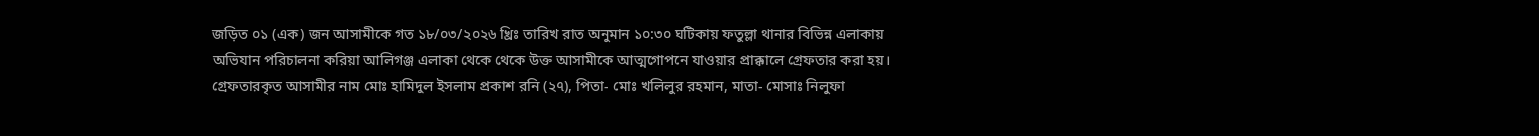জড়িত ০১ (এক) জন আসামীকে গত ১৮/০৩/২০২৬ খ্রিঃ তারিখ রাত অনুমান ১০:৩০ ঘটিকায় ফতুল্লা থানার বিভিন্ন এলাকায় অভিযান পরিচালনা করিয়া আলিগঞ্জ এলাকা থেকে থেকে উক্ত আসামীকে আত্মগোপনে যাওয়ার প্রাক্কালে গ্রেফতার করা হয়। গ্রেফতারকৃত আসামীর নাম মোঃ হামিদুল ইসলাম প্রকাশ রনি (২৭), পিতা- মোঃ খলিলুর রহমান, মাতা- মোসাঃ নিলুফা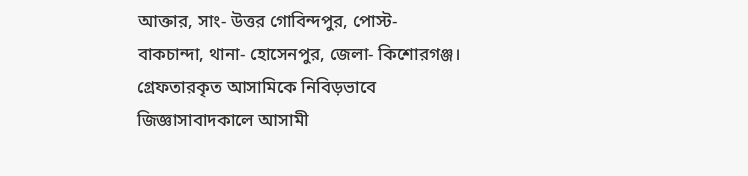আক্তার, সাং- উত্তর গোবিন্দপুর, পোস্ট-বাকচান্দা, থানা- হোসেনপুর, জেলা- কিশোরগঞ্জ।
গ্রেফতারকৃত আসামিকে নিবিড়ভাবে জিজ্ঞাসাবাদকালে আসামী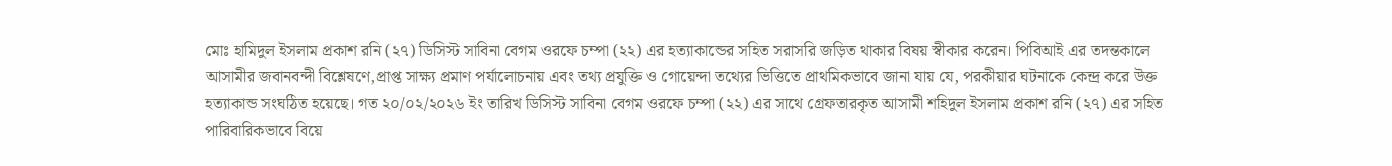মোঃ হামিদুল ইসলাম প্রকাশ রনি (২৭) ডিসিস্ট সাবিনা বেগম ওরফে চম্পা (২২) এর হত্যাকান্ডের সহিত সরাসরি জড়িত থাকার বিষয় স্বীকার করেন। পিবিআই এর তদন্তকালে আসামীর জবানবন্দী বিশ্লেষণে,প্রাপ্ত সাক্ষ্য প্রমাণ পর্যালোচনায় এবং তথ্য প্রযুক্তি ও গোয়েন্দা তথ্যের ভিত্তিতে প্রাথমিকভাবে জানা যায় যে, পরকীয়ার ঘটনাকে কেন্দ্র করে উক্ত হত্যাকান্ড সংঘঠিত হয়েছে। গত ২০/০২/২০২৬ ইং তারিখ ডিসিস্ট সাবিনা বেগম ওরফে চম্পা (২২) এর সাথে গ্রেফতারকৃত আসামী শহিদুল ইসলাম প্রকাশ রনি (২৭) এর সহিত পারিবারিকভাবে বিয়ে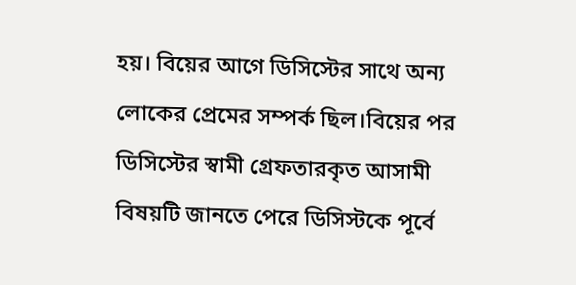হয়। বিয়ের আগে ডিসিস্টের সাথে অন্য লোকের প্রেমের সম্পর্ক ছিল।বিয়ের পর ডিসিস্টের স্বামী গ্রেফতারকৃত আসামী বিষয়টি জানতে পেরে ডিসিস্টকে পূর্বে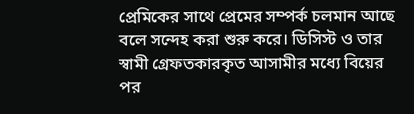প্রেমিকের সাথে প্রেমের সম্পর্ক চলমান আছে বলে সন্দেহ করা শুরু করে। ডিসিস্ট ও তার স্বামী গ্রেফতকারকৃত আসামীর মধ্যে বিয়ের পর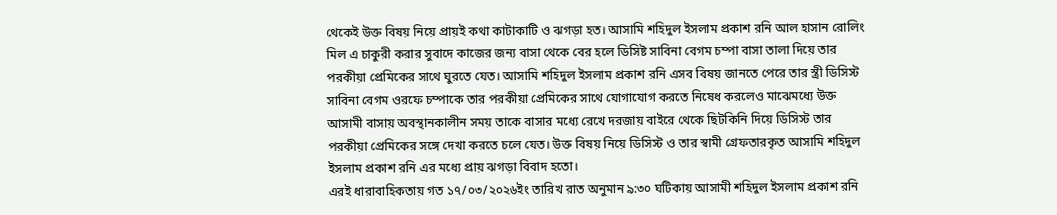থেকেই উক্ত বিষয় নিয়ে প্রায়ই কথা কাটাকাটি ও ঝগড়া হত। আসামি শহিদুল ইসলাম প্রকাশ রনি আল হাসান রোলিং মিল এ চাকুরী করার সুবাদে কাজের জন্য বাসা থেকে বের হলে ডিসিষ্ট সাবিনা বেগম চম্পা বাসা তালা দিয়ে তার পরকীয়া প্রেমিকের সাথে ঘুরতে যেত। আসামি শহিদুল ইসলাম প্রকাশ রনি এসব বিষয় জানতে পেরে তার স্ত্রী ডিসিস্ট সাবিনা বেগম ওরফে চম্পাকে তার পরকীয়া প্রেমিকের সাথে যোগাযোগ করতে নিষেধ করলেও মাঝেমধ্যে উক্ত আসামী বাসায় অবস্থানকালীন সময় তাকে বাসার মধ্যে রেখে দরজায় বাইরে থেকে ছিটকিনি দিয়ে ডিসিস্ট তার পরকীয়া প্রেমিকের সঙ্গে দেখা করতে চলে যেত। উক্ত বিষয় নিয়ে ডিসিস্ট ও তার স্বামী গ্রেফতারকৃত আসামি শহিদুল ইসলাম প্রকাশ রনি এর মধ্যে প্রায় ঝগড়া বিবাদ হতো।
এরই ধারাবাহিকতায় গত ১৭/০৩/২০২৬ইং তারিখ রাত অনুমান ৯:৩০ ঘটিকায় আসামী শহিদুল ইসলাম প্রকাশ রনি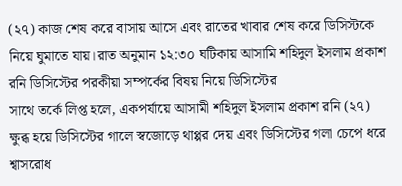(২৭) কাজ শেষ করে বাসায় আসে এবং রাতের খাবার শেষ করে ডিসিস্টকে নিয়ে ঘুমাতে যায়।রাত অনুমান ১২:৩০ ঘটিকায় আসামি শহিদুল ইসলাম প্রকাশ রনি ডিসিস্টের পরকীয়া সম্পর্কের বিষয় নিয়ে ডিসিস্টের
সাথে তর্কে লিপ্ত হলে, একপর্যায়ে আসামী শহিদুল ইসলাম প্রকাশ রনি (২৭) ক্ষুব্ধ হয়ে ডিসিস্টের গালে স্বজোড়ে থাপ্পর দেয় এবং ডিসিস্টের গলা চেপে ধরে শ্বাসরোধ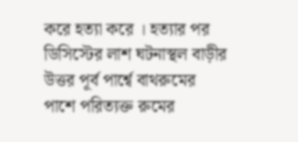করে হত্যা করে । হত্যার পর ডিসিস্টের লাশ ঘটনাস্থল বাড়ীর উত্তর পূর্ব পার্শ্বে বাথরুমের পাশে পরিত্যক্ত রুমের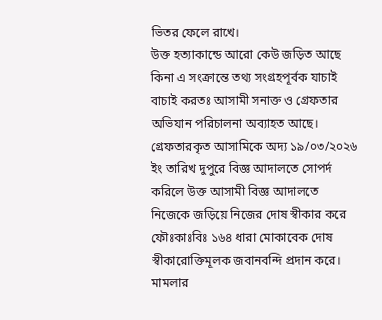ভিতর ফেলে রাখে।
উক্ত হত্যাকান্ডে আরো কেউ জড়িত আছে কিনা এ সংক্রান্তে তথ্য সংগ্রহপূর্বক যাচাই বাচাই করতঃ আসামী সনাক্ত ও গ্রেফতার অভিযান পরিচালনা অব্যাহত আছে। গ্রেফতারকৃত আসামিকে অদ্য ১৯/০৩/২০২৬ ইং তারিখ দুপুরে বিজ্ঞ আদালতে সোপর্দ করিলে উক্ত আসামী বিজ্ঞ আদালতে নিজেকে জড়িয়ে নিজের দোষ স্বীকার করে ফৌঃকাঃবিঃ ১৬৪ ধারা মোকাবেক দোষ স্বীকারোক্তিমূলক জবানবন্দি প্রদান করে। মামলার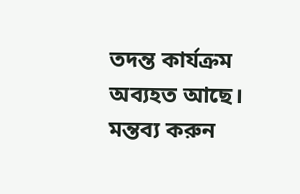তদন্ত কার্যক্রম অব্যহত আছে।
মন্তব্য করুন